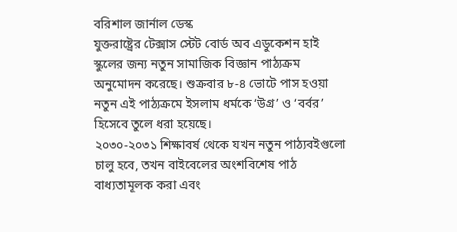বরিশাল জার্নাল ডেস্ক
যুক্তরাষ্ট্রের টেক্সাস স্টেট বোর্ড অব এডুকেশন হাই স্কুলের জন্য নতুন সামাজিক বিজ্ঞান পাঠ্যক্রম অনুমোদন করেছে। শুক্রবার ৮-৪ ভোটে পাস হওয়া নতুন এই পাঠ্যক্রমে ইসলাম ধর্মকে ‘উগ্র’ ও ‘বর্বর’ হিসেবে তুলে ধরা হয়েছে।
২০৩০-২০৩১ শিক্ষাবর্ষ থেকে যখন নতুন পাঠ্যবইগুলো চালু হবে, তখন বাইবেলের অংশবিশেষ পাঠ বাধ্যতামূলক করা এবং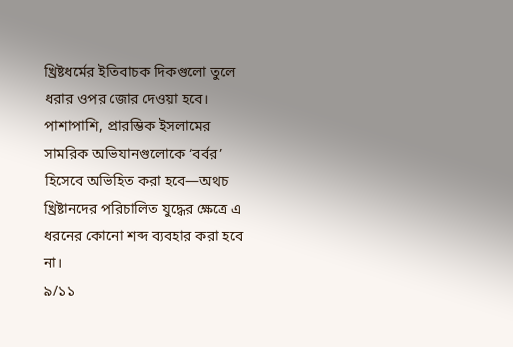খ্রিষ্টধর্মের ইতিবাচক দিকগুলো তুলে ধরার ওপর জোর দেওয়া হবে।
পাশাপাশি, প্রারম্ভিক ইসলামের সামরিক অভিযানগুলোকে ‘বর্বর’ হিসেবে অভিহিত করা হবে—অথচ খ্রিষ্টানদের পরিচালিত যুদ্ধের ক্ষেত্রে এ ধরনের কোনো শব্দ ব্যবহার করা হবে না।
৯/১১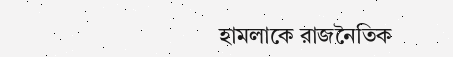হামলাকে রাজনৈতিক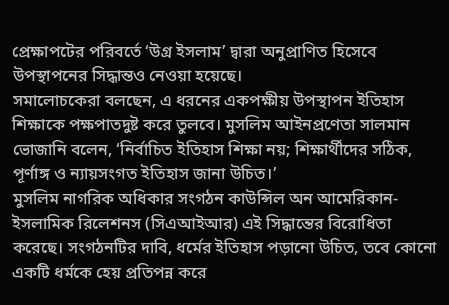প্রেক্ষাপটের পরিবর্তে ‘উগ্র ইসলাম’ দ্বারা অনুপ্রাণিত হিসেবে উপস্থাপনের সিদ্ধান্তও নেওয়া হয়েছে।
সমালোচকেরা বলছেন, এ ধরনের একপক্ষীয় উপস্থাপন ইতিহাস শিক্ষাকে পক্ষপাতদুষ্ট করে তুলবে। মুসলিম আইনপ্রণেতা সালমান ভোজানি বলেন, ‘নির্বাচিত ইতিহাস শিক্ষা নয়; শিক্ষার্থীদের সঠিক, পূর্ণাঙ্গ ও ন্যায়সংগত ইতিহাস জানা উচিত।’
মুসলিম নাগরিক অধিকার সংগঠন কাউন্সিল অন আমেরিকান-ইসলামিক রিলেশনস (সিএআইআর) এই সিদ্ধান্তের বিরোধিতা করেছে। সংগঠনটির দাবি, ধর্মের ইতিহাস পড়ানো উচিত, তবে কোনো একটি ধর্মকে হেয় প্রতিপন্ন করে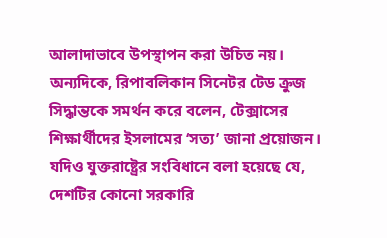আলাদাভাবে উপস্থাপন করা উচিত নয়।
অন্যদিকে, রিপাবলিকান সিনেটর টেড ক্রুজ সিদ্ধান্তকে সমর্থন করে বলেন, টেক্সাসের শিক্ষার্থীদের ইসলামের ‘সত্য’ জানা প্রয়োজন।
যদিও যুক্তরাষ্ট্রের সংবিধানে বলা হয়েছে যে, দেশটির কোনো সরকারি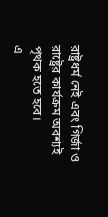রাষ্ট্রধর্ম নেই এবং গির্জা ও রাষ্ট্রের কার্যক্রম অবশ্যই পৃথক হতে হবে।
এ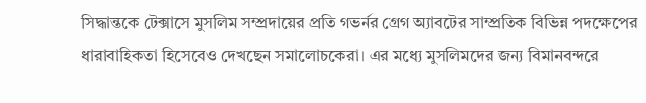সিদ্ধান্তকে টেক্সাসে মুসলিম সম্প্রদায়ের প্রতি গভর্নর গ্রেগ অ্যাবটের সাম্প্রতিক বিভিন্ন পদক্ষেপের ধারাবাহিকতা হিসেবেও দেখছেন সমালোচকেরা। এর মধ্যে মুসলিমদের জন্য বিমানবন্দরে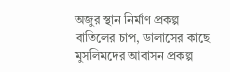অজুর স্থান নির্মাণ প্রকল্প বাতিলের চাপ, ডালাসের কাছে মুসলিমদের আবাসন প্রকল্প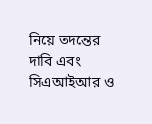নিয়ে তদন্তের দাবি এবং সিএআইআর ও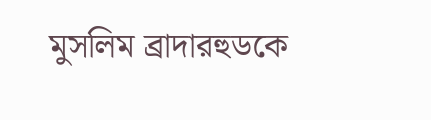মুসলিম ব্রাদারহুডকে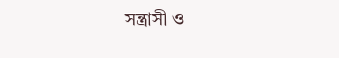সন্ত্রাসী ও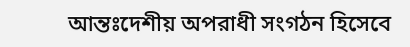আন্তঃদেশীয় অপরাধী সংগঠন হিসেবে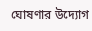ঘোষণার উদ্যোগ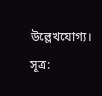উল্লেখযোগ্য।
সূত্র: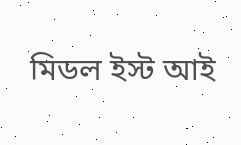মিডল ইস্ট আই